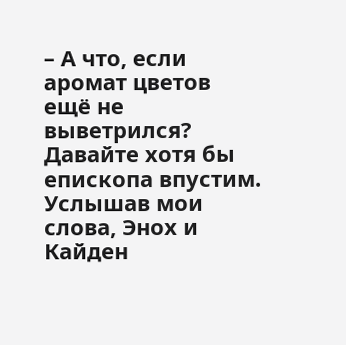– А что, если аромат цветов ещё не выветрился? Давайте хотя бы епископа впустим.
Услышав мои слова, Энох и Кайден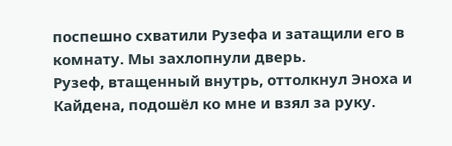поспешно схватили Рузефа и затащили его в комнату. Мы захлопнули дверь.
Рузеф, втащенный внутрь, оттолкнул Эноха и Кайдена, подошёл ко мне и взял за руку.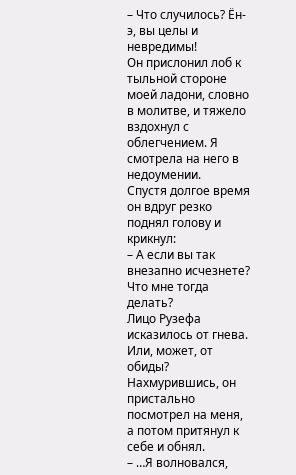– Что случилось? Ён-э, вы целы и невредимы!
Он прислонил лоб к тыльной стороне моей ладони, словно в молитве, и тяжело вздохнул с облегчением. Я смотрела на него в недоумении.
Спустя долгое время он вдруг резко поднял голову и крикнул:
– А если вы так внезапно исчезнете? Что мне тогда делать?
Лицо Рузефа исказилось от гнева. Или, может, от обиды? Нахмурившись, он пристально посмотрел на меня, а потом притянул к себе и обнял.
– …Я волновался,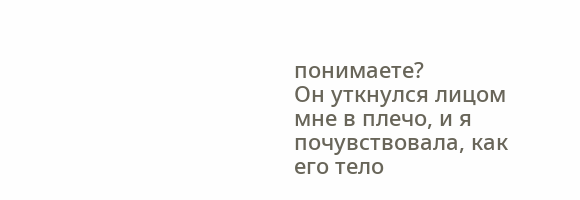понимаете?
Он уткнулся лицом мне в плечо, и я почувствовала, как его тело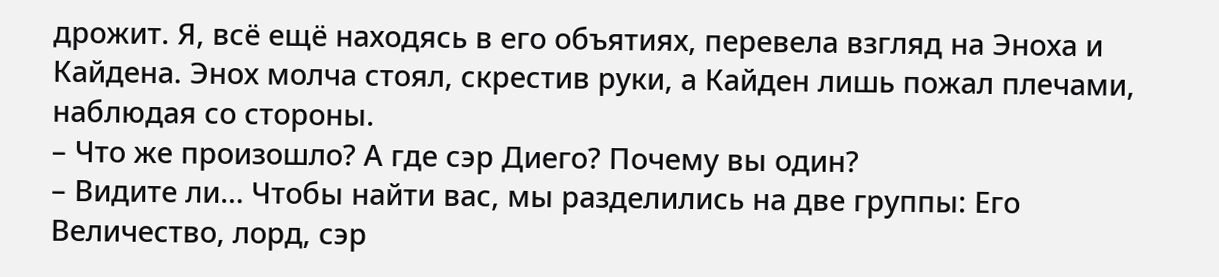дрожит. Я, всё ещё находясь в его объятиях, перевела взгляд на Эноха и Кайдена. Энох молча стоял, скрестив руки, а Кайден лишь пожал плечами, наблюдая со стороны.
– Что же произошло? А где сэр Диего? Почему вы один?
– Видите ли… Чтобы найти вас, мы разделились на две группы: Его Величество, лорд, сэр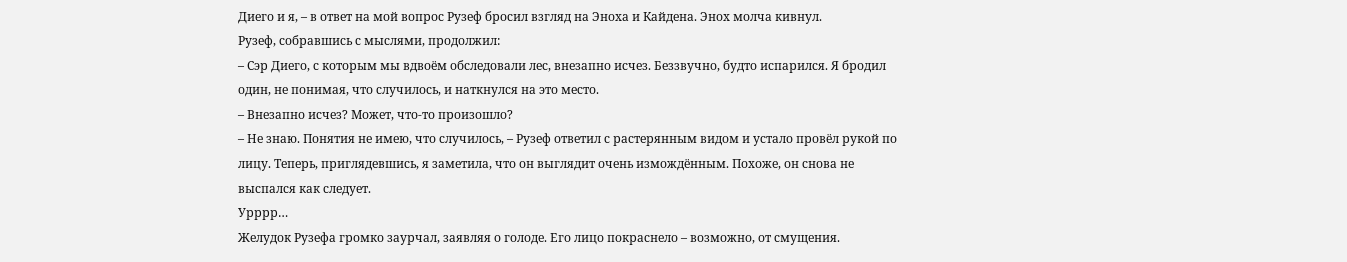Диего и я, – в ответ на мой вопрос Рузеф бросил взгляд на Эноха и Кайдена. Энох молча кивнул.
Рузеф, собравшись с мыслями, продолжил:
– Сэр Диего, с которым мы вдвоём обследовали лес, внезапно исчез. Беззвучно, будто испарился. Я бродил один, не понимая, что случилось, и наткнулся на это место.
– Внезапно исчез? Может, что-то произошло?
– Не знаю. Понятия не имею, что случилось, – Рузеф ответил с растерянным видом и устало провёл рукой по лицу. Теперь, приглядевшись, я заметила, что он выглядит очень измождённым. Похоже, он снова не выспался как следует.
Урррр…
Желудок Рузефа громко заурчал, заявляя о голоде. Его лицо покраснело – возможно, от смущения.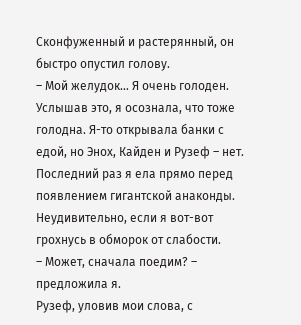Сконфуженный и растерянный, он быстро опустил голову.
– Мой желудок… Я очень голоден.
Услышав это, я осознала, что тоже голодна. Я-то открывала банки с едой, но Энох, Кайден и Рузеф – нет. Последний раз я ела прямо перед появлением гигантской анаконды. Неудивительно, если я вот-вот грохнусь в обморок от слабости.
– Может, сначала поедим? – предложила я.
Рузеф, уловив мои слова, с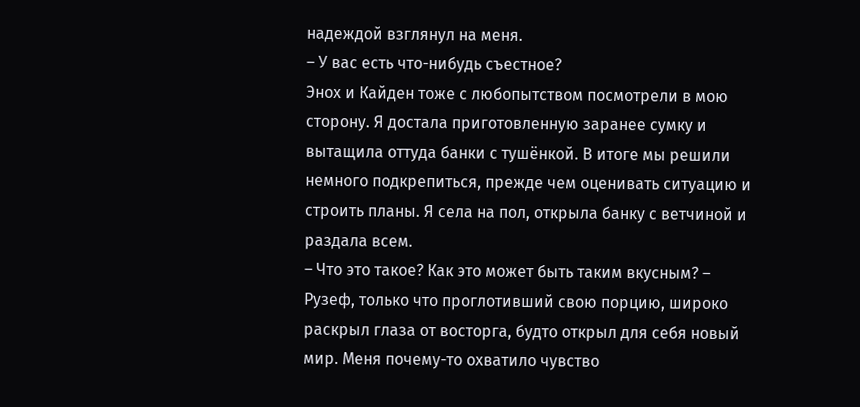надеждой взглянул на меня.
– У вас есть что-нибудь съестное?
Энох и Кайден тоже с любопытством посмотрели в мою сторону. Я достала приготовленную заранее сумку и вытащила оттуда банки с тушёнкой. В итоге мы решили немного подкрепиться, прежде чем оценивать ситуацию и строить планы. Я села на пол, открыла банку с ветчиной и раздала всем.
– Что это такое? Как это может быть таким вкусным? – Рузеф, только что проглотивший свою порцию, широко раскрыл глаза от восторга, будто открыл для себя новый мир. Меня почему-то охватило чувство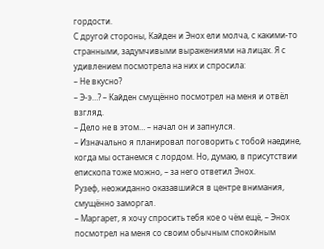гордости.
С другой стороны, Кайден и Энох ели молча, с какими-то странными, задумчивыми выражениями на лицах. Я с удивлением посмотрела на них и спросила:
– Не вкусно?
– Э-э…? – Кайден смущённо посмотрел на меня и отвёл взгляд.
– Дело не в этом… – начал он и запнулся.
– Изначально я планировал поговорить с тобой наедине, когда мы останемся с лордом. Но, думаю, в присутствии епископа тоже можно, – за него ответил Энох.
Рузеф, неожиданно оказавшийся в центре внимания, смущённо заморгал.
– Маргарет, я хочу спросить тебя кое о чём ещё, – Энох посмотрел на меня со своим обычным спокойным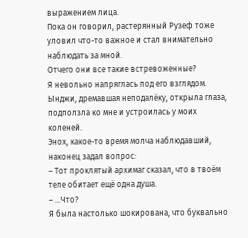выражением лица.
Пока он говорил, растерянный Рузеф тоже уловил что-то важное и стал внимательно наблюдать за мной.
Отчего они все такие встревоженные?
Я невольно напряглась под его взглядом. Ынджи, дремавшая неподалёку, открыла глаза, подползла ко мне и устроилась у моих коленей.
Энох, какое-то время молча наблюдавший, наконец задал вопрос:
– Тот проклятый архимаг сказал, что в твоём теле обитает ещё одна душа.
– …Что?
Я была настолько шокирована, что буквально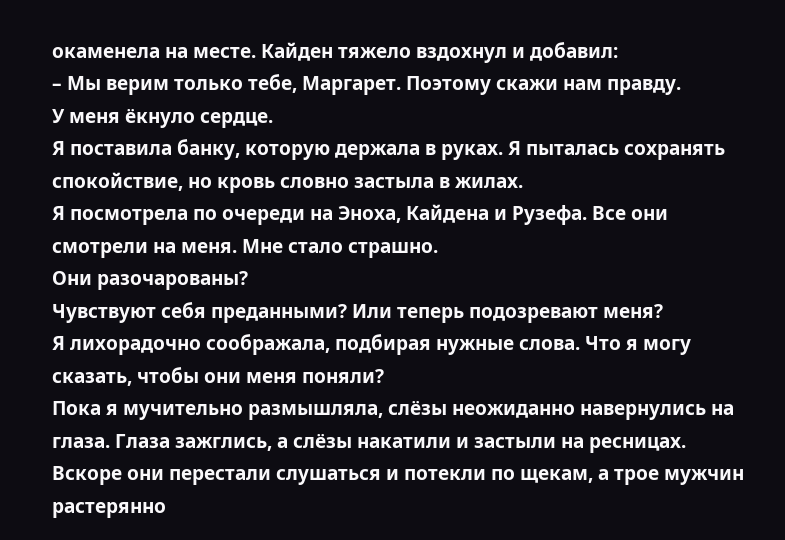окаменела на месте. Кайден тяжело вздохнул и добавил:
– Мы верим только тебе, Маргарет. Поэтому скажи нам правду.
У меня ёкнуло сердце.
Я поставила банку, которую держала в руках. Я пыталась сохранять спокойствие, но кровь словно застыла в жилах.
Я посмотрела по очереди на Эноха, Кайдена и Рузефа. Все они смотрели на меня. Мне стало страшно.
Они разочарованы?
Чувствуют себя преданными? Или теперь подозревают меня?
Я лихорадочно соображала, подбирая нужные слова. Что я могу сказать, чтобы они меня поняли?
Пока я мучительно размышляла, слёзы неожиданно навернулись на глаза. Глаза зажглись, а слёзы накатили и застыли на ресницах.
Вскоре они перестали слушаться и потекли по щекам, а трое мужчин растерянно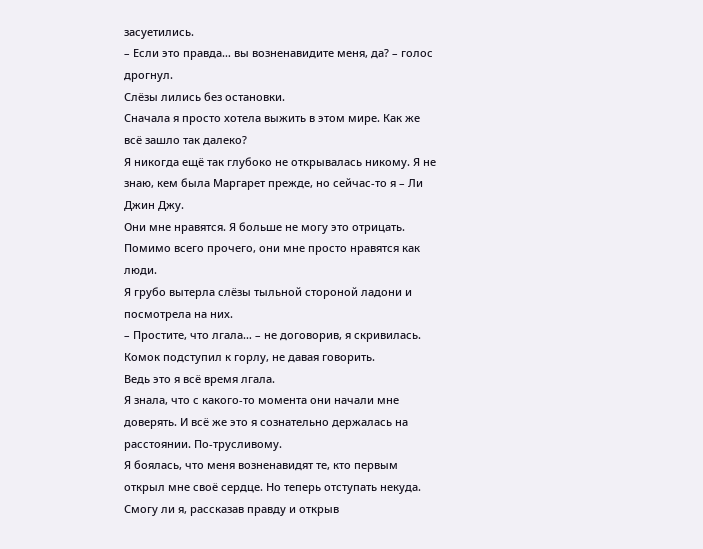засуетились.
– Если это правда… вы возненавидите меня, да? – голос дрогнул.
Слёзы лились без остановки.
Сначала я просто хотела выжить в этом мире. Как же всё зашло так далеко?
Я никогда ещё так глубоко не открывалась никому. Я не знаю, кем была Маргарет прежде, но сейчас-то я – Ли Джин Джу.
Они мне нравятся. Я больше не могу это отрицать. Помимо всего прочего, они мне просто нравятся как люди.
Я грубо вытерла слёзы тыльной стороной ладони и посмотрела на них.
– Простите, что лгала… – не договорив, я скривилась. Комок подступил к горлу, не давая говорить.
Ведь это я всё время лгала.
Я знала, что с какого-то момента они начали мне доверять. И всё же это я сознательно держалась на расстоянии. По-трусливому.
Я боялась, что меня возненавидят те, кто первым открыл мне своё сердце. Но теперь отступать некуда.
Смогу ли я, рассказав правду и открыв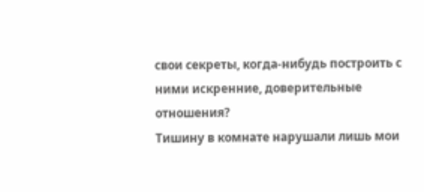свои секреты, когда-нибудь построить с ними искренние, доверительные отношения?
Тишину в комнате нарушали лишь мои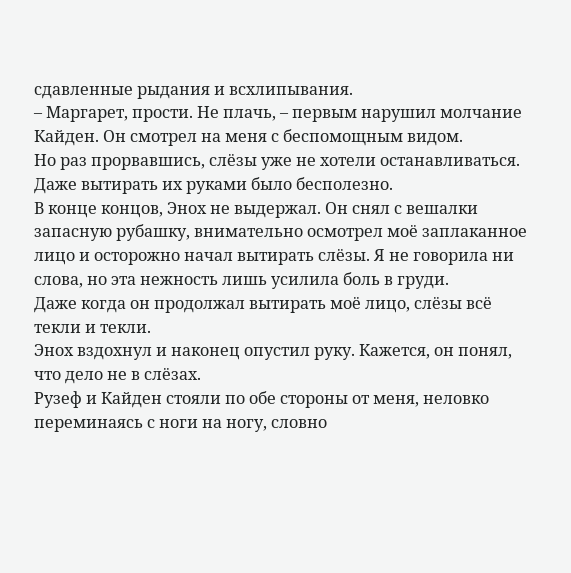сдавленные рыдания и всхлипывания.
– Маргарет, прости. Не плачь, – первым нарушил молчание Кайден. Он смотрел на меня с беспомощным видом.
Но раз прорвавшись, слёзы уже не хотели останавливаться. Даже вытирать их руками было бесполезно.
В конце концов, Энох не выдержал. Он снял с вешалки запасную рубашку, внимательно осмотрел моё заплаканное лицо и осторожно начал вытирать слёзы. Я не говорила ни слова, но эта нежность лишь усилила боль в груди.
Даже когда он продолжал вытирать моё лицо, слёзы всё текли и текли.
Энох вздохнул и наконец опустил руку. Кажется, он понял, что дело не в слёзах.
Рузеф и Кайден стояли по обе стороны от меня, неловко переминаясь с ноги на ногу, словно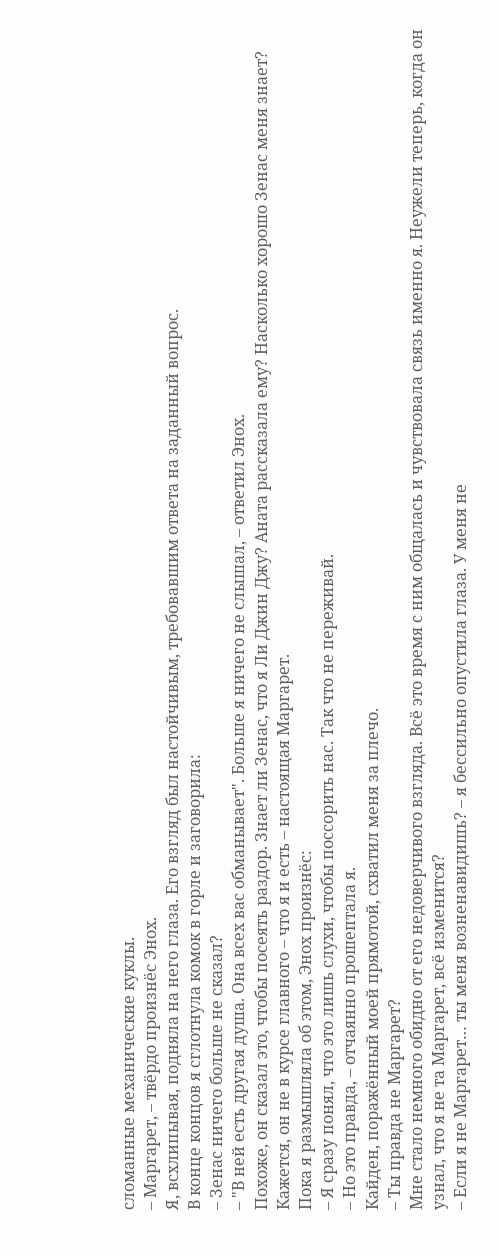сломанные механические куклы.
– Маргарет, – твёрдо произнёс Энох.
Я, всхлипывая, подняла на него глаза. Его взгляд был настойчивым, требовавшим ответа на заданный вопрос.
В конце концов я сглотнула комок в горле и заговорила:
– Зенас ничего больше не сказал?
– "В ней есть другая душа. Она всех вас обманывает". Больше я ничего не слышал, – ответил Энох.
Похоже, он сказал это, чтобы посеять раздор. Знает ли Зенас, что я Ли Джин Джу? Аната рассказала ему? Насколько хорошо Зенас меня знает? Кажется, он не в курсе главного – что я и есть – настоящая Маргарет.
Пока я размышляла об этом, Энох произнёс:
– Я сразу понял, что это лишь слухи, чтобы поссорить нас. Так что не переживай.
– Но это правда, – отчаянно прошептала я.
Кайден, поражённый моей прямотой, схватил меня за плечо.
– Ты правда не Маргарет?
Мне стало немного обидно от его недоверчивого взгляда. Всё это время с ним общалась и чувствовала связь именно я. Неужели теперь, когда он узнал, что я не та Маргарет, всё изменится?
– Если я не Маргарет… ты меня возненавидишь? – я бессильно опустила глаза. У меня не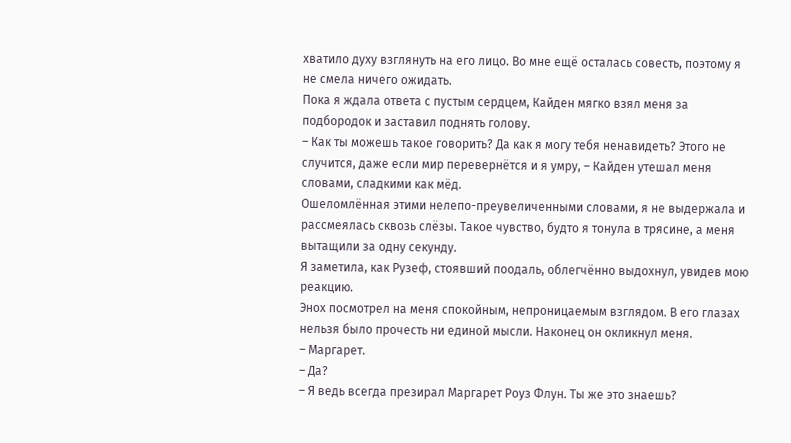хватило духу взглянуть на его лицо. Во мне ещё осталась совесть, поэтому я не смела ничего ожидать.
Пока я ждала ответа с пустым сердцем, Кайден мягко взял меня за подбородок и заставил поднять голову.
– Как ты можешь такое говорить? Да как я могу тебя ненавидеть? Этого не случится, даже если мир перевернётся и я умру, – Кайден утешал меня словами, сладкими как мёд.
Ошеломлённая этими нелепо-преувеличенными словами, я не выдержала и рассмеялась сквозь слёзы. Такое чувство, будто я тонула в трясине, а меня вытащили за одну секунду.
Я заметила, как Рузеф, стоявший поодаль, облегчённо выдохнул, увидев мою реакцию.
Энох посмотрел на меня спокойным, непроницаемым взглядом. В его глазах нельзя было прочесть ни единой мысли. Наконец он окликнул меня.
– Маргарет.
– Да?
– Я ведь всегда презирал Маргарет Роуз Флун. Ты же это знаешь?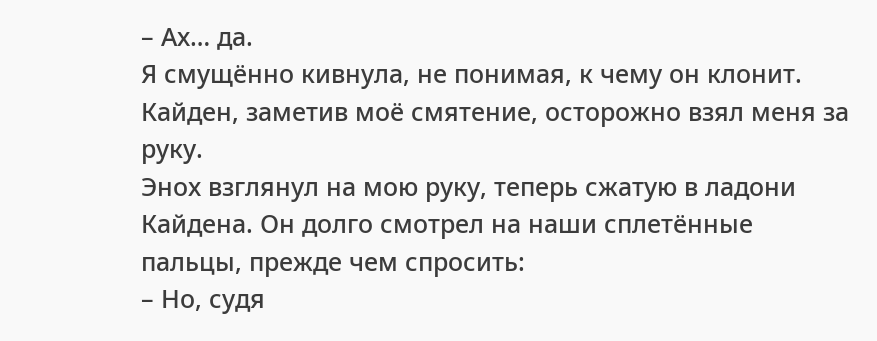– Ах… да.
Я смущённо кивнула, не понимая, к чему он клонит. Кайден, заметив моё смятение, осторожно взял меня за руку.
Энох взглянул на мою руку, теперь сжатую в ладони Кайдена. Он долго смотрел на наши сплетённые пальцы, прежде чем спросить:
– Но, судя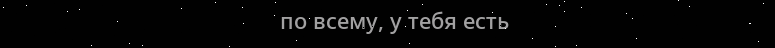по всему, у тебя есть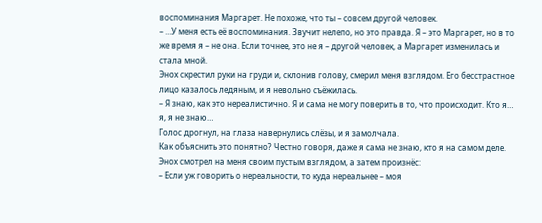воспоминания Маргарет. Не похоже, что ты – совсем другой человек.
– …У меня есть её воспоминания. Звучит нелепо, но это правда. Я – это Маргарет, но в то же время я – не она. Если точнее, это не я – другой человек, а Маргарет изменилась и стала мной.
Энох скрестил руки на груди и, склонив голову, смерил меня взглядом. Его бесстрастное лицо казалось ледяным, и я невольно съёжилась.
– Я знаю, как это нереалистично. Я и сама не могу поверить в то, что происходит. Кто я… я, я не знаю…
Голос дрогнул, на глаза навернулись слёзы, и я замолчала.
Как объяснить это понятно? Честно говоря, даже я сама не знаю, кто я на самом деле.
Энох смотрел на меня своим пустым взглядом, а затем произнёс:
– Если уж говорить о нереальности, то куда нереальнее – моя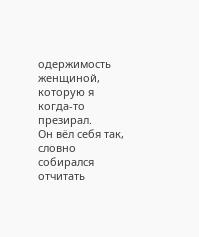одержимость женщиной, которую я когда-то презирал.
Он вёл себя так, словно собирался отчитать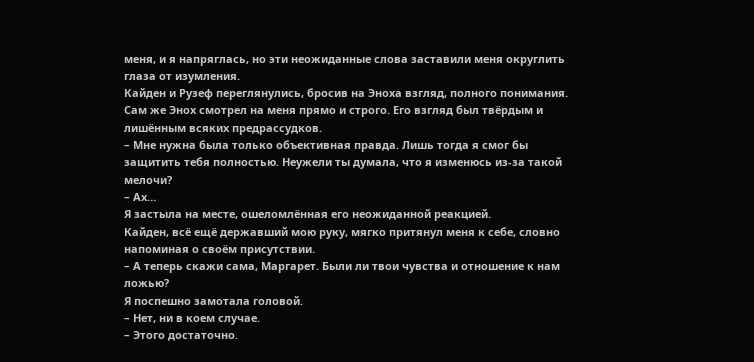меня, и я напряглась, но эти неожиданные слова заставили меня округлить глаза от изумления.
Кайден и Рузеф переглянулись, бросив на Эноха взгляд, полного понимания. Сам же Энох смотрел на меня прямо и строго. Его взгляд был твёрдым и лишённым всяких предрассудков.
– Мне нужна была только объективная правда. Лишь тогда я смог бы защитить тебя полностью. Неужели ты думала, что я изменюсь из-за такой мелочи?
– Ах…
Я застыла на месте, ошеломлённая его неожиданной реакцией.
Кайден, всё ещё державший мою руку, мягко притянул меня к себе, словно напоминая о своём присутствии.
– А теперь скажи сама, Маргарет. Были ли твои чувства и отношение к нам ложью?
Я поспешно замотала головой.
– Нет, ни в коем случае.
– Этого достаточно.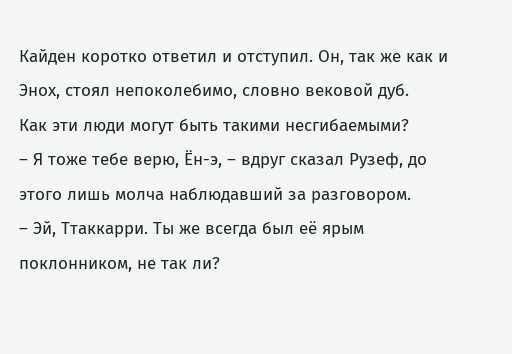Кайден коротко ответил и отступил. Он, так же как и Энох, стоял непоколебимо, словно вековой дуб.
Как эти люди могут быть такими несгибаемыми?
– Я тоже тебе верю, Ён-э, – вдруг сказал Рузеф, до этого лишь молча наблюдавший за разговором.
– Эй, Ттаккарри. Ты же всегда был её ярым поклонником, не так ли?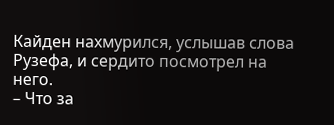Кайден нахмурился, услышав слова Рузефа, и сердито посмотрел на него.
– Что за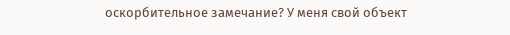оскорбительное замечание? У меня свой объект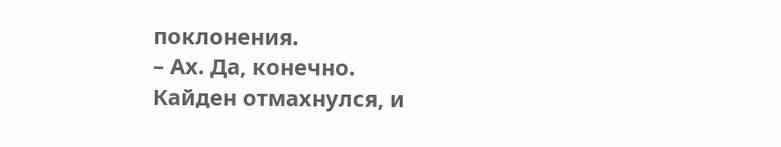поклонения.
– Ах. Да, конечно.
Кайден отмахнулся, и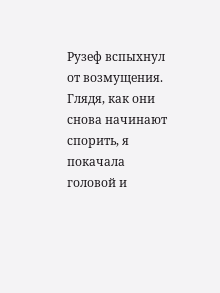Рузеф вспыхнул от возмущения. Глядя, как они снова начинают спорить, я покачала головой и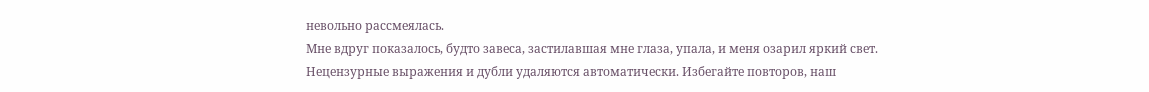невольно рассмеялась.
Мне вдруг показалось, будто завеса, застилавшая мне глаза, упала, и меня озарил яркий свет.
Нецензурные выражения и дубли удаляются автоматически. Избегайте повторов, наш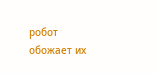робот обожает их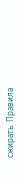сжирать. Правила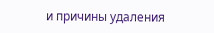и причины удаления